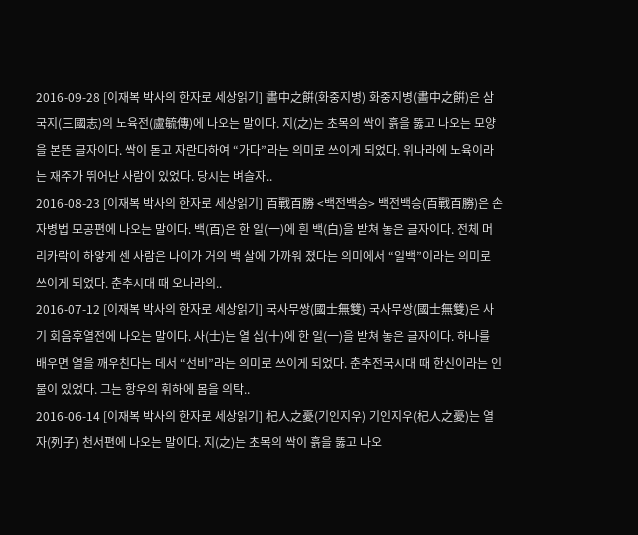2016-09-28 [이재복 박사의 한자로 세상읽기] 畵中之餠(화중지병) 화중지병(畵中之餠)은 삼국지(三國志)의 노육전(盧毓傳)에 나오는 말이다. 지(之)는 초목의 싹이 흙을 뚫고 나오는 모양을 본뜬 글자이다. 싹이 돋고 자란다하여 “가다”라는 의미로 쓰이게 되었다. 위나라에 노육이라는 재주가 뛰어난 사람이 있었다. 당시는 벼슬자..
2016-08-23 [이재복 박사의 한자로 세상읽기] 百戰百勝 <백전백승> 백전백승(百戰百勝)은 손자병법 모공편에 나오는 말이다. 백(百)은 한 일(一)에 흰 백(白)을 받쳐 놓은 글자이다. 전체 머리카락이 하얗게 센 사람은 나이가 거의 백 살에 가까워 졌다는 의미에서 “일백”이라는 의미로 쓰이게 되었다. 춘추시대 때 오나라의..
2016-07-12 [이재복 박사의 한자로 세상읽기] 국사무쌍(國士無雙) 국사무쌍(國士無雙)은 사기 회음후열전에 나오는 말이다. 사(士)는 열 십(十)에 한 일(一)을 받쳐 놓은 글자이다. 하나를 배우면 열을 깨우친다는 데서 “선비”라는 의미로 쓰이게 되었다. 춘추전국시대 때 한신이라는 인물이 있었다. 그는 항우의 휘하에 몸을 의탁..
2016-06-14 [이재복 박사의 한자로 세상읽기] 杞人之憂(기인지우) 기인지우(杞人之憂)는 열자(列子) 천서편에 나오는 말이다. 지(之)는 초목의 싹이 흙을 뚫고 나오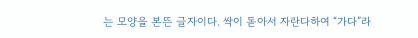는 모양을 본뜬 글자이다. 싹이 돋아서 자란다하여 “가다”라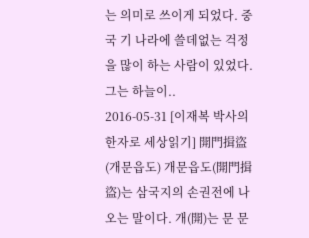는 의미로 쓰이게 되었다. 중국 기 나라에 쓸데없는 걱정을 많이 하는 사람이 있었다. 그는 하늘이..
2016-05-31 [이재복 박사의 한자로 세상읽기] 開門揖盜 (개문읍도) 개문읍도(開門揖盜)는 삼국지의 손권전에 나오는 말이다. 개(開)는 문 문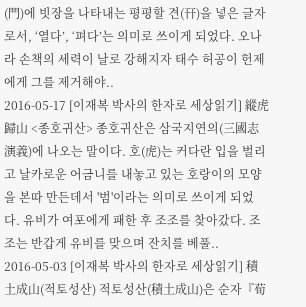(門)에 빗장을 나타내는 평평할 견(幵)을 넣은 글자로서, ‘열다’, ‘펴다’는 의미로 쓰이게 되었다. 오나라 손책의 세력이 날로 강해지자 태수 허공이 헌제에게 그를 제거해야..
2016-05-17 [이재복 박사의 한자로 세상읽기] 縱虎歸山 <종호귀산> 종호귀산은 삼국지연의(三國志演義)에 나오는 말이다. 호(虎)는 커다란 입을 벌리고 날카로운 어금니를 내놓고 있는 호랑이의 모양을 본따 만든데서 '범'이라는 의미로 쓰이게 되었다. 유비가 여포에게 패한 후 조조를 찾아갔다. 조조는 반갑게 유비를 맞으며 잔치를 베풀..
2016-05-03 [이재복 박사의 한자로 세상읽기] 積土成山(적토성산) 적토성산(積土成山)은 순자『荀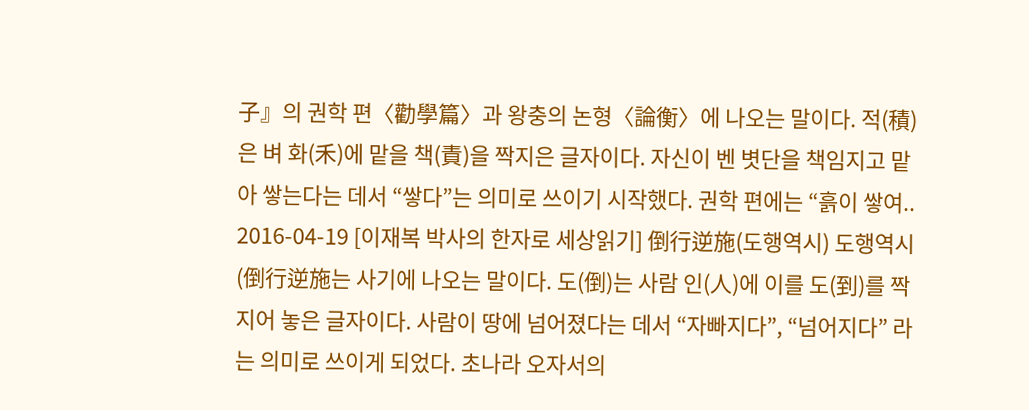子』의 권학 편〈勸學篇〉과 왕충의 논형〈論衡〉에 나오는 말이다. 적(積)은 벼 화(禾)에 맡을 책(責)을 짝지은 글자이다. 자신이 벤 볏단을 책임지고 맡아 쌓는다는 데서 “쌓다”는 의미로 쓰이기 시작했다. 권학 편에는 “흙이 쌓여..
2016-04-19 [이재복 박사의 한자로 세상읽기] 倒行逆施(도행역시) 도행역시(倒行逆施는 사기에 나오는 말이다. 도(倒)는 사람 인(人)에 이를 도(到)를 짝지어 놓은 글자이다. 사람이 땅에 넘어졌다는 데서 “자빠지다”, “넘어지다” 라는 의미로 쓰이게 되었다. 초나라 오자서의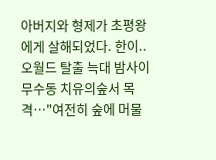아버지와 형제가 초평왕에게 살해되었다. 한이..
오월드 탈출 늑대 밤사이 무수동 치유의숲서 목격…"여전히 숲에 머물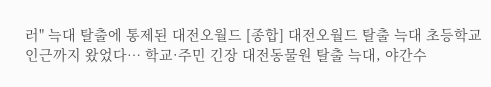러" 늑대 탈출에 통제된 대전오월드 [종합] 대전오월드 탈출 늑대 초등학교 인근까지 왔었다… 학교·주민 긴장 대전동물원 탈출 늑대, 야간수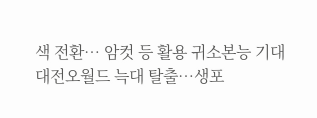색 전환… 암컷 등 활용 귀소본능 기대 대전오월드 늑대 탈출…생포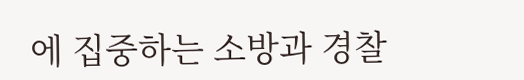에 집중하는 소방과 경찰